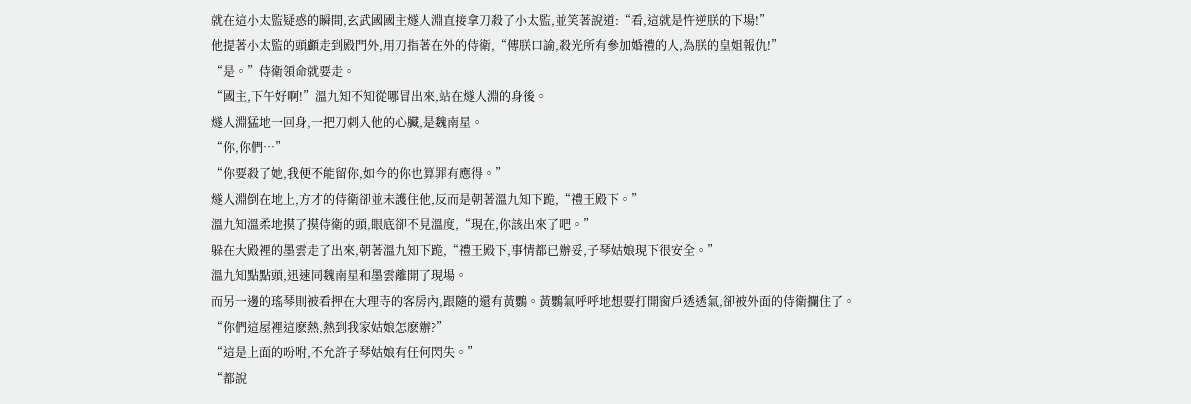就在這小太監疑惑的瞬間,玄武國國主燧人淵直接拿刀殺了小太監,並笑著說道:“看,這就是忤逆朕的下場!”
他提著小太監的頭顱走到殿門外,用刀指著在外的侍衛,“傳朕口諭,殺光所有參加婚禮的人,為朕的皇姐報仇!”
“是。”侍衛領命就要走。
“國主,下午好啊!”溫九知不知從哪冒出來,站在燧人淵的身後。
燧人淵猛地一回身,一把刀刺入他的心臟,是魏南星。
“你,你們…”
“你要殺了她,我便不能留你,如今的你也算罪有應得。”
燧人淵倒在地上,方才的侍衛卻並未護住他,反而是朝著溫九知下跪,“禮王殿下。”
溫九知溫柔地摸了摸侍衛的頭,眼底卻不見溫度,“現在,你該出來了吧。”
躲在大殿裡的墨雲走了出來,朝著溫九知下跪,“禮王殿下,事情都已辦妥,子琴姑娘現下很安全。”
溫九知點點頭,迅速同魏南星和墨雲離開了現場。
而另一邊的瑤琴則被看押在大理寺的客房內,跟隨的還有黃鸚。黃鸚氣呼呼地想要打開窗戶透透氣,卻被外面的侍衛攔住了。
“你們這屋裡這麽熱,熱到我家姑娘怎麽辦?”
“這是上面的吩咐,不允許子琴姑娘有任何閃失。”
“都說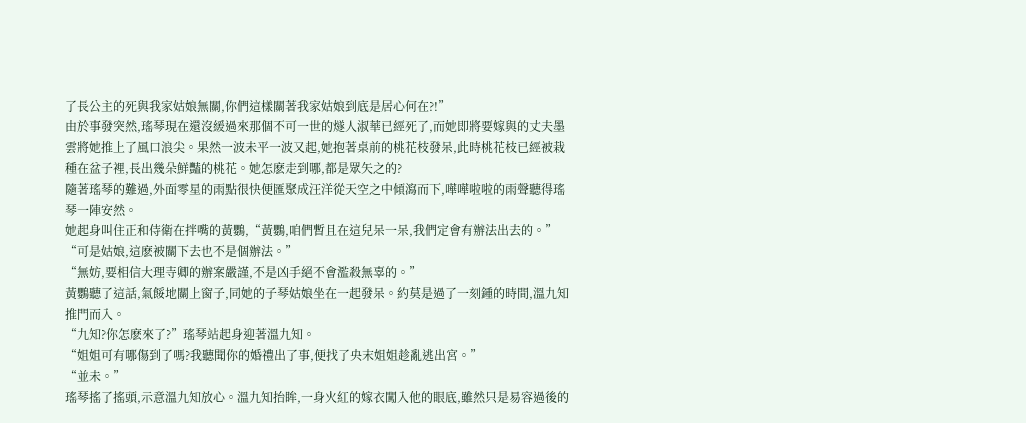了長公主的死與我家姑娘無關,你們這樣關著我家姑娘到底是居心何在?!”
由於事發突然,瑤琴現在還沒緩過來那個不可一世的燧人淑華已經死了,而她即將要嫁與的丈夫墨雲將她推上了風口浪尖。果然一波未平一波又起,她抱著桌前的桃花枝發呆,此時桃花枝已經被栽種在盆子裡,長出幾朵鮮豔的桃花。她怎麽走到哪,都是眾矢之的?
隨著瑤琴的難過,外面零星的雨點很快便匯聚成汪洋從天空之中傾瀉而下,嘩嘩啦啦的雨聲聽得瑤琴一陣安然。
她起身叫住正和侍衛在拌嘴的黃鸚,“黃鸚,咱們暫且在這兒呆一呆,我們定會有辦法出去的。”
“可是姑娘,這麽被關下去也不是個辦法。”
“無妨,要相信大理寺卿的辦案嚴謹,不是凶手絕不會濫殺無辜的。”
黃鸚聽了這話,氣餒地關上窗子,同她的子琴姑娘坐在一起發呆。約莫是過了一刻鍾的時間,溫九知推門而入。
“九知?你怎麽來了?”瑤琴站起身迎著溫九知。
“姐姐可有哪傷到了嗎?我聽聞你的婚禮出了事,便找了央末姐姐趁亂逃出宮。”
“並未。”
瑤琴搖了搖頭,示意溫九知放心。溫九知抬眸,一身火紅的嫁衣闖入他的眼底,雖然只是易容過後的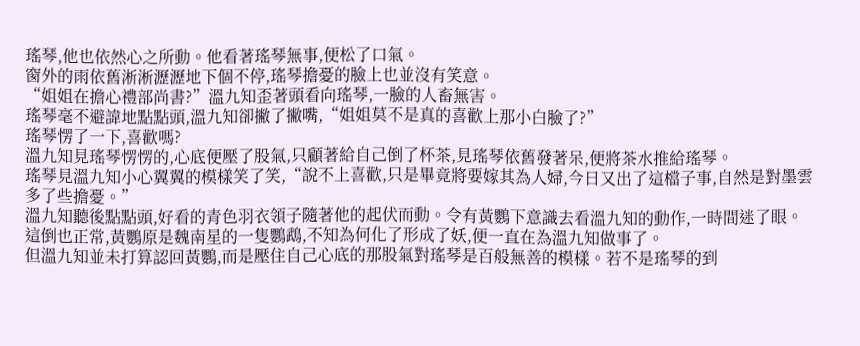瑤琴,他也依然心之所動。他看著瑤琴無事,便松了口氣。
窗外的雨依舊淅淅瀝瀝地下個不停,瑤琴擔憂的臉上也並沒有笑意。
“姐姐在擔心禮部尚書?”溫九知歪著頭看向瑤琴,一臉的人畜無害。
瑤琴毫不避諱地點點頭,溫九知卻撇了撇嘴,“姐姐莫不是真的喜歡上那小白臉了?”
瑤琴愣了一下,喜歡嗎?
溫九知見瑤琴愣愣的,心底便壓了股氣,只顧著給自己倒了杯茶,見瑤琴依舊發著呆,便將茶水推給瑤琴。
瑤琴見溫九知小心翼翼的模樣笑了笑,“說不上喜歡,只是畢竟將要嫁其為人婦,今日又出了這檔子事,自然是對墨雲多了些擔憂。”
溫九知聽後點點頭,好看的青色羽衣領子隨著他的起伏而動。令有黃鸚下意識去看溫九知的動作,一時間迷了眼。這倒也正常,黃鸚原是魏南星的一隻鸚鵡,不知為何化了形成了妖,便一直在為溫九知做事了。
但溫九知並未打算認回黃鸚,而是壓住自己心底的那股氣對瑤琴是百般無善的模樣。若不是瑤琴的到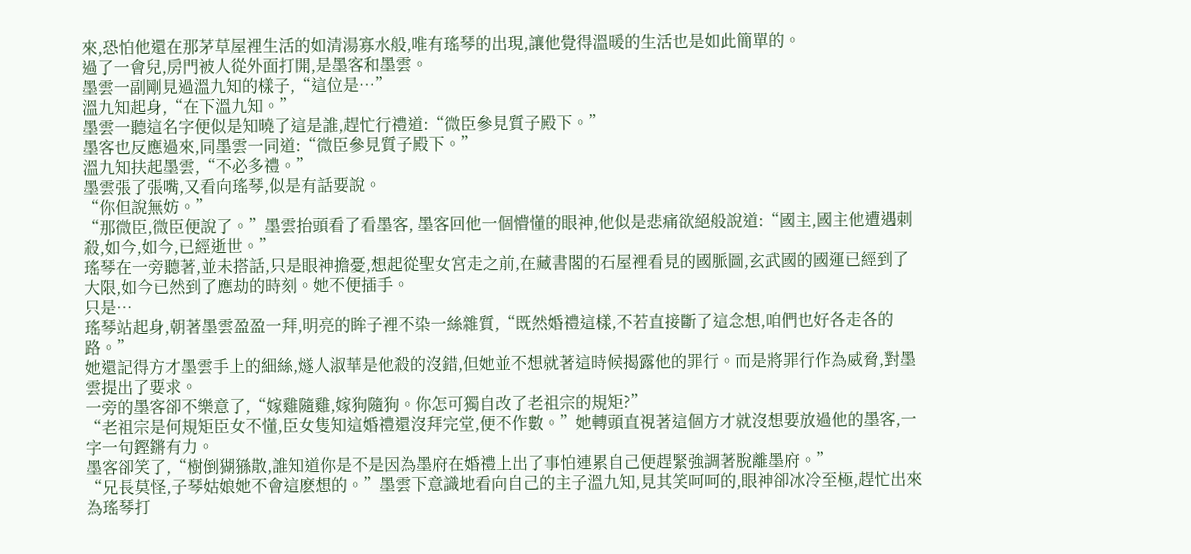來,恐怕他還在那茅草屋裡生活的如清湯寡水般,唯有瑤琴的出現,讓他覺得溫暖的生活也是如此簡單的。
過了一會兒,房門被人從外面打開,是墨客和墨雲。
墨雲一副剛見過溫九知的樣子,“這位是…”
溫九知起身,“在下溫九知。”
墨雲一聽這名字便似是知曉了這是誰,趕忙行禮道:“微臣參見質子殿下。”
墨客也反應過來,同墨雲一同道:“微臣參見質子殿下。”
溫九知扶起墨雲,“不必多禮。”
墨雲張了張嘴,又看向瑤琴,似是有話要說。
“你但說無妨。”
“那微臣,微臣便說了。”墨雲抬頭看了看墨客, 墨客回他一個懵懂的眼神,他似是悲痛欲絕般說道:“國主,國主他遭遇刺殺,如今,如今,已經逝世。”
瑤琴在一旁聽著,並未搭話,只是眼神擔憂,想起從聖女宮走之前,在藏書閣的石屋裡看見的國脈圖,玄武國的國運已經到了大限,如今已然到了應劫的時刻。她不便插手。
只是…
瑤琴站起身,朝著墨雲盈盈一拜,明亮的眸子裡不染一絲雜質,“既然婚禮這樣,不若直接斷了這念想,咱們也好各走各的路。”
她還記得方才墨雲手上的細絲,燧人淑華是他殺的沒錯,但她並不想就著這時候揭露他的罪行。而是將罪行作為威脅,對墨雲提出了要求。
一旁的墨客卻不樂意了,“嫁雞隨雞,嫁狗隨狗。你怎可獨自改了老祖宗的規矩?”
“老祖宗是何規矩臣女不懂,臣女隻知這婚禮還沒拜完堂,便不作數。”她轉頭直視著這個方才就沒想要放過他的墨客,一字一句鏗鏘有力。
墨客卻笑了,“樹倒猢猻散,誰知道你是不是因為墨府在婚禮上出了事怕連累自己便趕緊強調著脫離墨府。”
“兄長莫怪,子琴姑娘她不會這麽想的。”墨雲下意識地看向自己的主子溫九知,見其笑呵呵的,眼神卻冰冷至極,趕忙出來為瑤琴打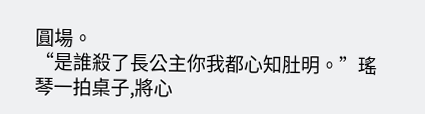圓場。
“是誰殺了長公主你我都心知肚明。”瑤琴一拍桌子,將心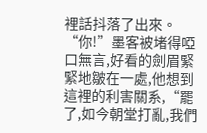裡話抖落了出來。
“你!”墨客被堵得啞口無言,好看的劍眉緊緊地皺在一處,他想到這裡的利害關系,“罷了,如今朝堂打亂,我們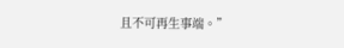且不可再生事端。”